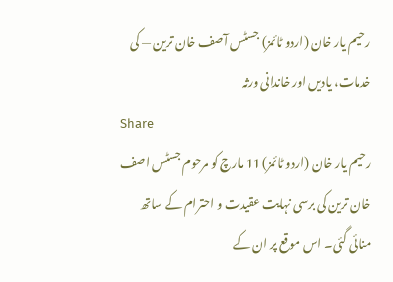رحیم یار خان (اردو ٹائمز) جسٹس آصف خان ترین — کی خدمات، یادیں اور خاندانی ورثہ
Share
رحیم یار خان (اردو ٹائمز) 11 مارچ کو مرحوم جسٹس اصف خان ترین کی برسی نہایت عقیدت و احترام کے ساتھ منائی گئی۔ اس موقع پر ان کے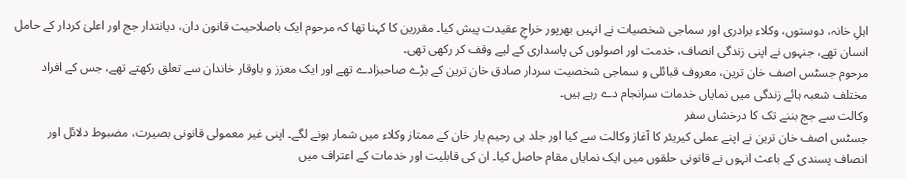اہلِ خانہ، دوستوں، وکلاء برادری اور سماجی شخصیات نے انہیں بھرپور خراجِ عقیدت پیش کیا۔ مقررین کا کہنا تھا کہ مرحوم ایک باصلاحیت قانون دان، دیانتدار جج اور اعلیٰ کردار کے حامل انسان تھے، جنہوں نے اپنی زندگی انصاف، خدمت اور اصولوں کی پاسداری کے لیے وقف کر رکھی تھی۔
مرحوم جسٹس اصف خان ترین، معروف قبائلی و سماجی شخصیت سردار صادق خان ترین کے بڑے صاحبزادے تھے اور ایک معزز و باوقار خاندان سے تعلق رکھتے تھے، جس کے افراد مختلف شعبہ ہائے زندگی میں نمایاں خدمات سرانجام دے رہے ہیں۔
وکالت سے جج بننے تک کا درخشاں سفر
جسٹس اصف خان ترین نے اپنے عملی کیریئر کا آغاز وکالت سے کیا اور جلد ہی رحیم یار خان کے ممتاز وکلاء میں شمار ہونے لگے۔ اپنی غیر معمولی قانونی بصیرت، مضبوط دلائل اور انصاف پسندی کے باعث انہوں نے قانونی حلقوں میں ایک نمایاں مقام حاصل کیا۔ ان کی قابلیت اور خدمات کے اعتراف میں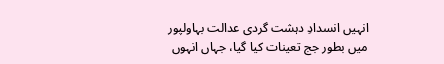انہیں انسدادِ دہشت گردی عدالت بہاولپور میں بطور جج تعینات کیا گیا، جہاں انہوں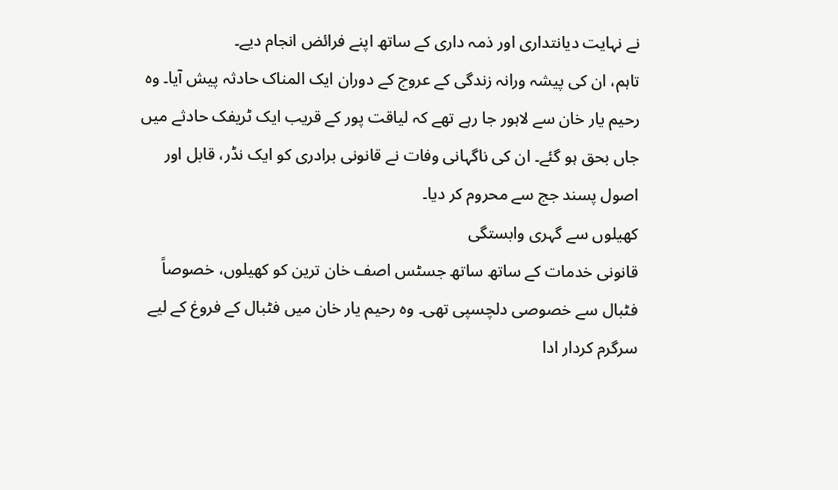نے نہایت دیانتداری اور ذمہ داری کے ساتھ اپنے فرائض انجام دیے۔
تاہم، ان کی پیشہ ورانہ زندگی کے عروج کے دوران ایک المناک حادثہ پیش آیا۔ وہ رحیم یار خان سے لاہور جا رہے تھے کہ لیاقت پور کے قریب ایک ٹریفک حادثے میں جاں بحق ہو گئے۔ ان کی ناگہانی وفات نے قانونی برادری کو ایک نڈر، قابل اور اصول پسند جج سے محروم کر دیا۔
کھیلوں سے گہری وابستگی
قانونی خدمات کے ساتھ ساتھ جسٹس اصف خان ترین کو کھیلوں، خصوصاً فٹبال سے خصوصی دلچسپی تھی۔ وہ رحیم یار خان میں فٹبال کے فروغ کے لیے سرگرم کردار ادا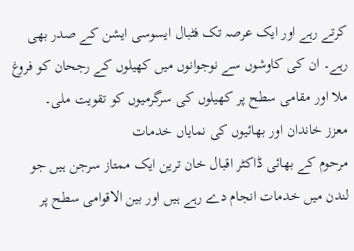کرتے رہے اور ایک عرصہ تک فٹبال ایسوسی ایشن کے صدر بھی رہے۔ ان کی کاوشوں سے نوجوانوں میں کھیلوں کے رجحان کو فروغ ملا اور مقامی سطح پر کھیلوں کی سرگرمیوں کو تقویت ملی۔
معزز خاندان اور بھائیوں کی نمایاں خدمات
مرحوم کے بھائی ڈاکٹر اقبال خان ترین ایک ممتاز سرجن ہیں جو لندن میں خدمات انجام دے رہے ہیں اور بین الاقوامی سطح پر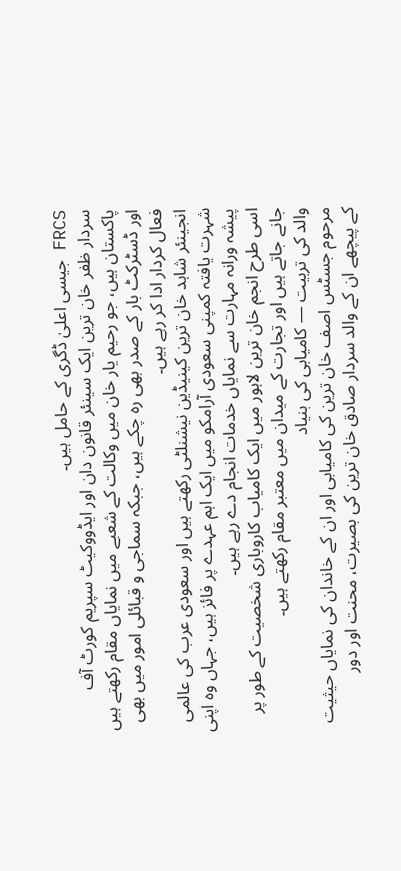FRCS جیسی اعلیٰ ڈگری کے حامل ہیں۔
سردار ظفر خان ترین ایک سینئر قانون دان اور ایڈووکیٹ سپریم کورٹ آف پاکستان ہیں، جو رحیم یار خان میں وکالت کے شعبے میں نمایاں مقام رکھتے ہیں اور ڈسٹرکٹ بار کے صدر بھی رہ چکے ہیں، جبکہ سماجی و قبائلی امور میں بھی فعال کردار ادا کر رہے ہیں۔
انجینئر شاہد خان ترین کینیڈین نیشنلٹی رکھتے ہیں اور سعودی عرب کی عالمی شہرت یافتہ کمپنی سعودی آرامکو میں ایک اہم عہدے پر فائز ہیں، جہاں وہ اپنی پیشہ ورانہ مہارت سے نمایاں خدمات انجام دے رہے ہیں۔
اسی طرح انجم خان ترین لاہور میں ایک کامیاب کاروباری شخصیت کے طور پر جانے جاتے ہیں اور تجارت کے میدان میں معتبر مقام رکھتے ہیں۔
والد کی تربیت — کامیابی کی بنیاد
مرحوم جسٹس اصف خان ترین کی کامیابی اور ان کے خاندان کی نمایاں حیثیت کے پیچھے ان کے والد سردار صادق خان ترین کی بصیرت، محنت اور دور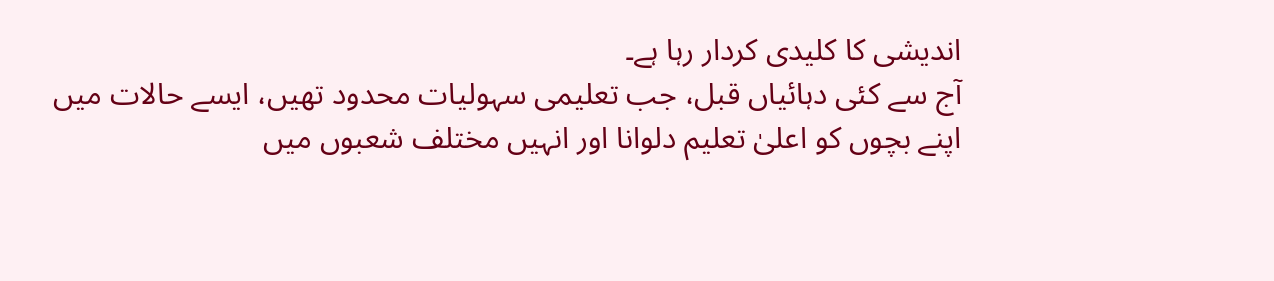اندیشی کا کلیدی کردار رہا ہے۔
آج سے کئی دہائیاں قبل، جب تعلیمی سہولیات محدود تھیں، ایسے حالات میں اپنے بچوں کو اعلیٰ تعلیم دلوانا اور انہیں مختلف شعبوں میں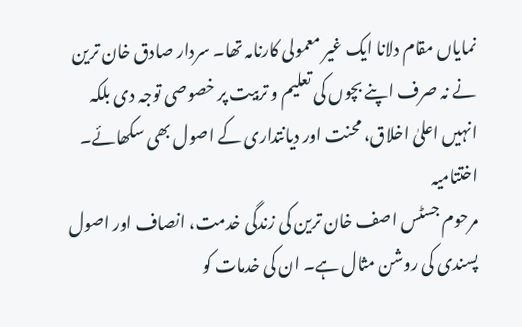نمایاں مقام دلانا ایک غیر معمولی کارنامہ تھا۔ سردار صادق خان ترین نے نہ صرف اپنے بچوں کی تعلیم و تربیت پر خصوصی توجہ دی بلکہ انہیں اعلیٰ اخلاق، محنت اور دیانتداری کے اصول بھی سکھائے۔
اختتامیہ
مرحوم جسٹس اصف خان ترین کی زندگی خدمت، انصاف اور اصول پسندی کی روشن مثال ہے۔ ان کی خدمات کو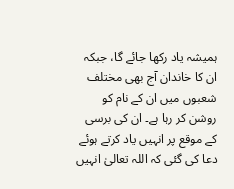ہمیشہ یاد رکھا جائے گا، جبکہ ان کا خاندان آج بھی مختلف شعبوں میں ان کے نام کو روشن کر رہا ہے۔ ان کی برسی کے موقع پر انہیں یاد کرتے ہوئے دعا کی گئی کہ اللہ تعالیٰ انہیں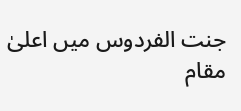جنت الفردوس میں اعلیٰ مقام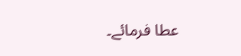عطا فرمائے۔